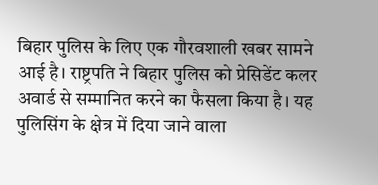बिहार पुलिस के लिए एक गौरवशाली खबर सामने आई है। राष्ट्रपति ने बिहार पुलिस को प्रेसिडेंट कलर अवार्ड से सम्मानित करने का फैसला किया है। यह पुलिसिंग के क्षेत्र में दिया जाने वाला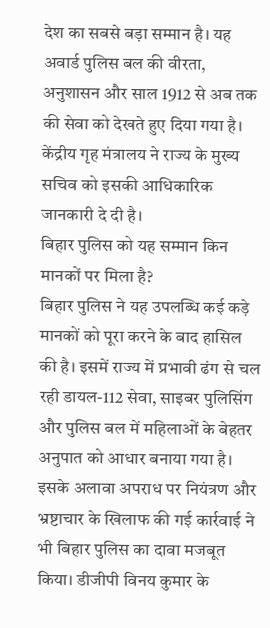देश का सबसे बड़ा सम्मान है। यह अवार्ड पुलिस बल की वीरता, अनुशासन और साल 1912 से अब तक की सेवा को देखते हुए दिया गया है। केंद्रीय गृह मंत्रालय ने राज्य के मुख्य सचिव को इसकी आधिकारिक जानकारी दे दी है।
बिहार पुलिस को यह सम्मान किन मानकों पर मिला है?
बिहार पुलिस ने यह उपलब्धि कई कड़े मानकों को पूरा करने के बाद हासिल की है। इसमें राज्य में प्रभावी ढंग से चल रही डायल-112 सेवा, साइबर पुलिसिंग और पुलिस बल में महिलाओं के बेहतर अनुपात को आधार बनाया गया है। इसके अलावा अपराध पर नियंत्रण और भ्रष्टाचार के खिलाफ की गई कार्रवाई ने भी बिहार पुलिस का दावा मजबूत किया। डीजीपी विनय कुमार के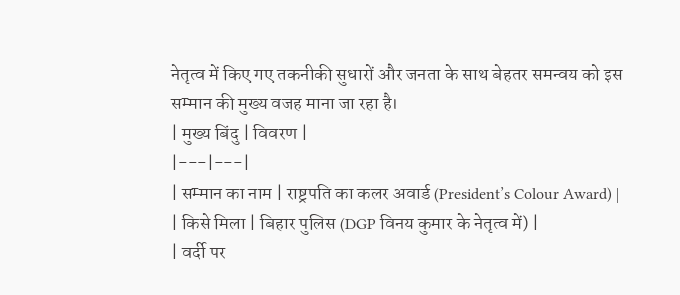नेतृत्व में किए गए तकनीकी सुधारों और जनता के साथ बेहतर समन्वय को इस सम्मान की मुख्य वजह माना जा रहा है।
| मुख्य बिंदु | विवरण |
|---|---|
| सम्मान का नाम | राष्ट्रपति का कलर अवार्ड (President’s Colour Award) |
| किसे मिला | बिहार पुलिस (DGP विनय कुमार के नेतृत्व में) |
| वर्दी पर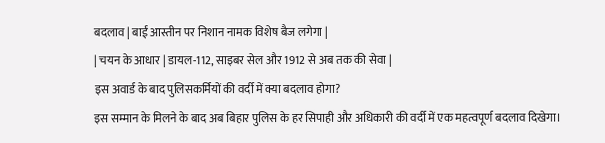बदलाव | बाईं आस्तीन पर निशान नामक विशेष बैज लगेगा |
| चयन के आधार | डायल-112, साइबर सेल और 1912 से अब तक की सेवा |
इस अवार्ड के बाद पुलिसकर्मियों की वर्दी में क्या बदलाव होगा?
इस सम्मान के मिलने के बाद अब बिहार पुलिस के हर सिपाही और अधिकारी की वर्दी में एक महत्वपूर्ण बदलाव दिखेगा।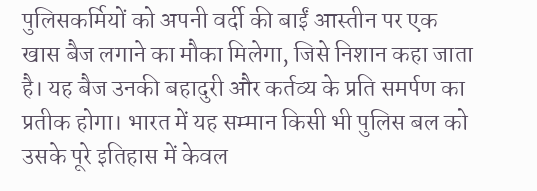पुलिसकर्मियों को अपनी वर्दी की बाईं आस्तीन पर एक खास बैज लगाने का मौका मिलेगा, जिसे निशान कहा जाता है। यह बैज उनकी बहादुरी और कर्तव्य के प्रति समर्पण का प्रतीक होगा। भारत में यह सम्मान किसी भी पुलिस बल को उसके पूरे इतिहास में केवल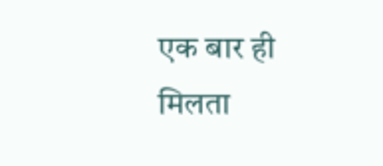एक बार ही मिलता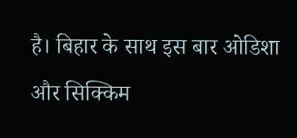है। बिहार के साथ इस बार ओडिशा और सिक्किम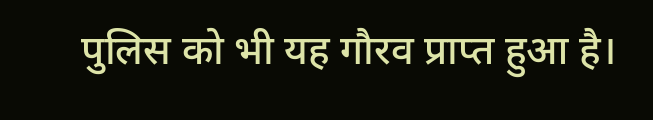पुलिस को भी यह गौरव प्राप्त हुआ है।